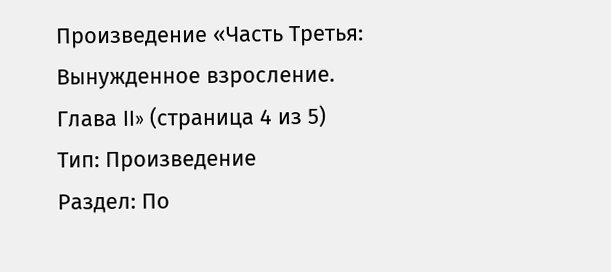Произведение «Часть Третья: Вынужденное взросление. Глава II» (страница 4 из 5)
Тип: Произведение
Раздел: По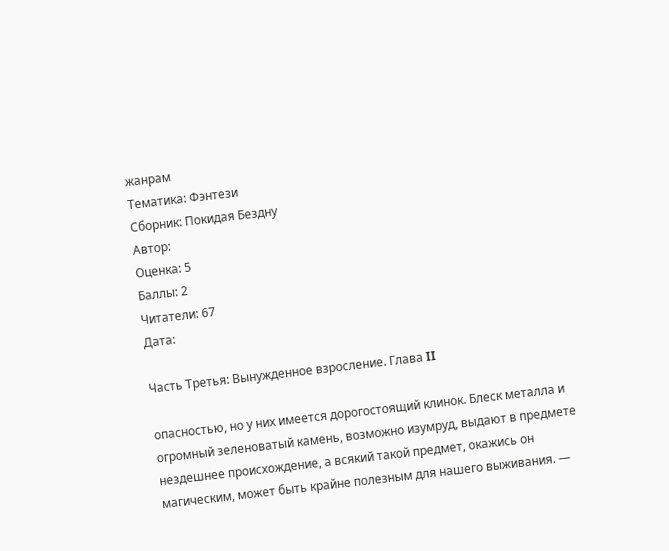жанрам
Тематика: Фэнтези
Сборник: Покидая Бездну
Автор:
Оценка: 5
Баллы: 2
Читатели: 67
Дата:

Часть Третья: Вынужденное взросление. Глава II

опасностью, но у них имеется дорогостоящий клинок. Блеск металла и огромный зеленоватый камень, возможно изумруд, выдают в предмете нездешнее происхождение, а всякий такой предмет, окажись он магическим, может быть крайне полезным для нашего выживания. —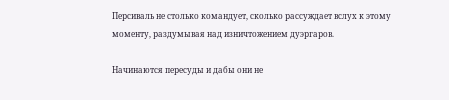Персиваль не столько командует, сколько рассуждает вслух к этому моменту, раздумывая над изничтожением дуэргаров.

Начинаются пересуды и дабы они не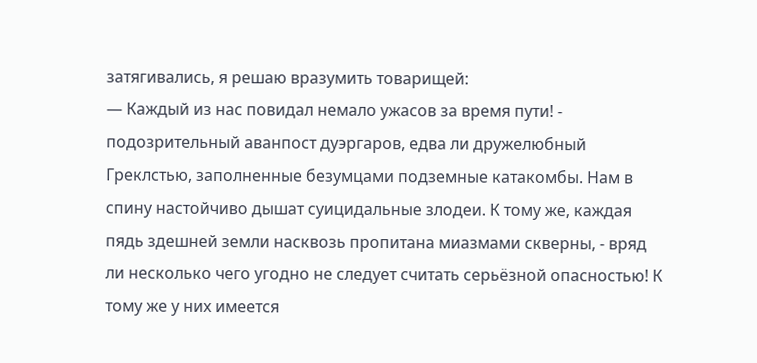затягивались, я решаю вразумить товарищей:
— Каждый из нас повидал немало ужасов за время пути! - подозрительный аванпост дуэргаров, едва ли дружелюбный Греклстью, заполненные безумцами подземные катакомбы. Нам в спину настойчиво дышат суицидальные злодеи. К тому же, каждая пядь здешней земли насквозь пропитана миазмами скверны, - вряд ли несколько чего угодно не следует считать серьёзной опасностью! К тому же у них имеется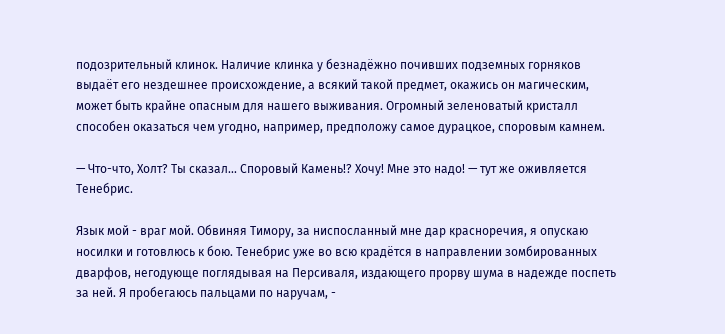подозрительный клинок. Наличие клинка у безнадёжно почивших подземных горняков выдаёт его нездешнее происхождение, а всякий такой предмет, окажись он магическим, может быть крайне опасным для нашего выживания. Огромный зеленоватый кристалл способен оказаться чем угодно, например, предположу самое дурацкое, споровым камнем.

— Что-что, Холт? Ты сказал... Споровый Камень!? Хочу! Мне это надо! — тут же оживляется Тенебрис.

Язык мой - враг мой. Обвиняя Тимору, за ниспосланный мне дар красноречия, я опускаю носилки и готовлюсь к бою. Тенебрис уже во всю крадётся в направлении зомбированных дварфов, негодующе поглядывая на Персиваля, издающего прорву шума в надежде поспеть за ней. Я пробегаюсь пальцами по наручам, -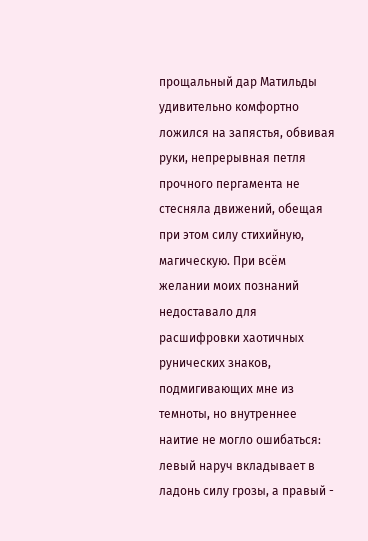прощальный дар Матильды удивительно комфортно ложился на запястья, обвивая руки, непрерывная петля прочного пергамента не стесняла движений, обещая при этом силу стихийную, магическую. При всём желании моих познаний недоставало для расшифровки хаотичных рунических знаков, подмигивающих мне из темноты, но внутреннее наитие не могло ошибаться: левый наруч вкладывает в ладонь силу грозы, а правый -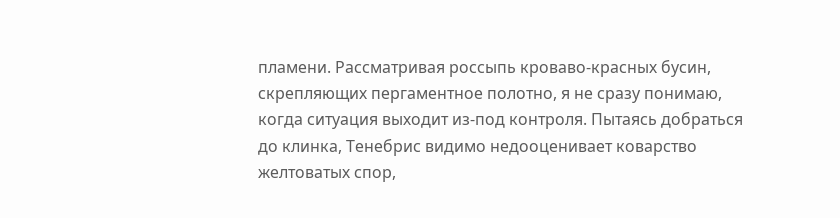пламени. Рассматривая россыпь кроваво-красных бусин, скрепляющих пергаментное полотно, я не сразу понимаю, когда ситуация выходит из-под контроля. Пытаясь добраться до клинка, Тенебрис видимо недооценивает коварство желтоватых спор,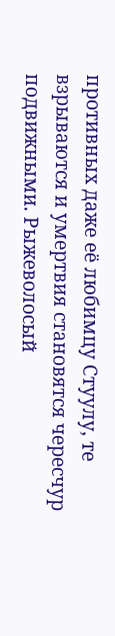противных даже её любимцу Стуулу, те взрываются и умертвия становятся чересчур подвижными. Рыжеволосый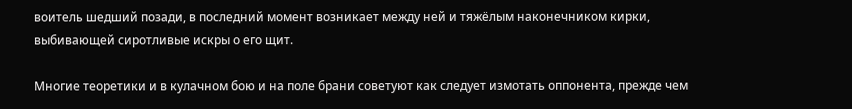воитель шедший позади, в последний момент возникает между ней и тяжёлым наконечником кирки, выбивающей сиротливые искры о его щит.

Многие теоретики и в кулачном бою и на поле брани советуют как следует измотать оппонента, прежде чем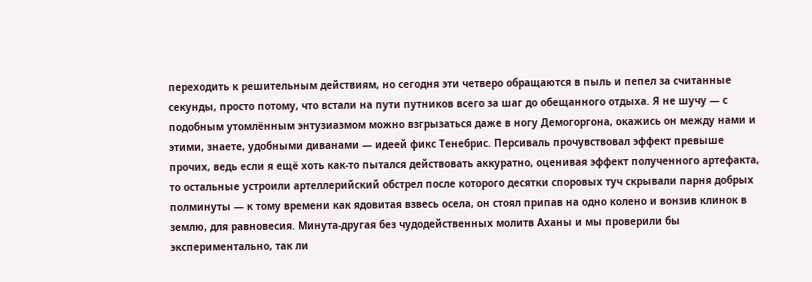переходить к решительным действиям, но сегодня эти четверо обращаются в пыль и пепел за считанные секунды, просто потому, что встали на пути путников всего за шаг до обещанного отдыха. Я не шучу — с подобным утомлённым энтузиазмом можно взгрызаться даже в ногу Демогоргона, окажись он между нами и этими, знаете, удобными диванами — идеей фикс Тенебрис. Персиваль прочувствовал эффект превыше прочих, ведь если я ещё хоть как-то пытался действовать аккуратно, оценивая эффект полученного артефакта, то остальные устроили артеллерийский обстрел после которого десятки споровых туч скрывали парня добрых полминуты — к тому времени как ядовитая взвесь осела, он стоял припав на одно колено и вонзив клинок в землю, для равновесия. Минута-другая без чудодейственных молитв Аханы и мы проверили бы экспериментально, так ли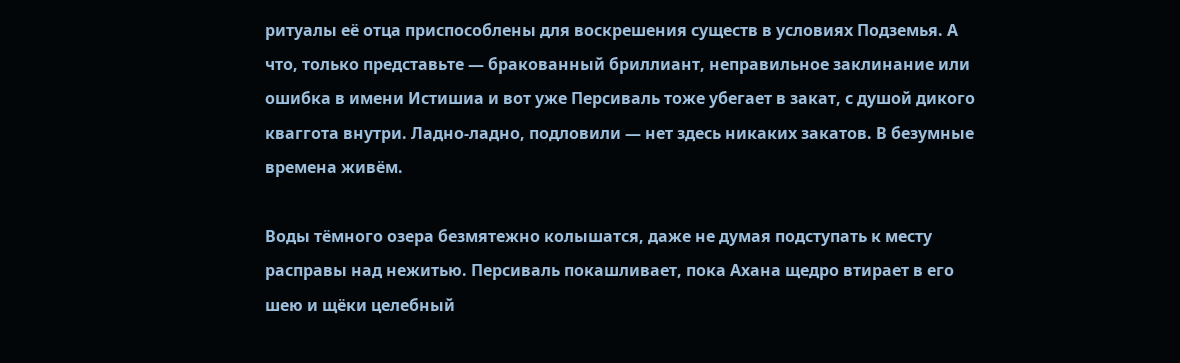ритуалы её отца приспособлены для воскрешения существ в условиях Подземья. А что, только представьте — бракованный бриллиант, неправильное заклинание или ошибка в имени Истишиа и вот уже Персиваль тоже убегает в закат, с душой дикого кваггота внутри. Ладно-ладно, подловили — нет здесь никаких закатов. В безумные времена живём.

Воды тёмного озера безмятежно колышатся, даже не думая подступать к месту расправы над нежитью. Персиваль покашливает, пока Ахана щедро втирает в его шею и щёки целебный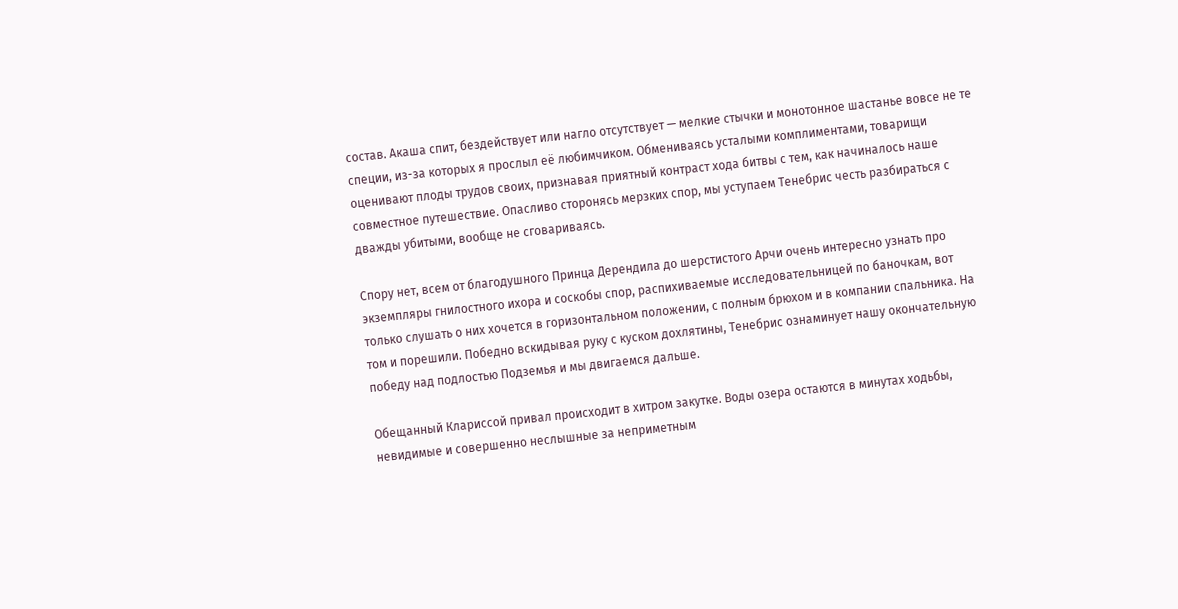состав. Акаша спит, бездействует или нагло отсутствует — мелкие стычки и монотонное шастанье вовсе не те специи, из-за которых я прослыл её любимчиком. Обмениваясь усталыми комплиментами, товарищи оценивают плоды трудов своих, признавая приятный контраст хода битвы с тем, как начиналось наше совместное путешествие. Опасливо сторонясь мерзких спор, мы уступаем Тенебрис честь разбираться с дважды убитыми, вообще не сговариваясь.

Спору нет, всем от благодушного Принца Дерендила до шерстистого Арчи очень интересно узнать про экземпляры гнилостного ихора и соскобы спор, распихиваемые исследовательницей по баночкам, вот только слушать о них хочется в горизонтальном положении, с полным брюхом и в компании спальника. На том и порешили. Победно вскидывая руку с куском дохлятины, Тенебрис ознаминует нашу окончательную победу над подлостью Подземья и мы двигаемся дальше.

Обещанный Клариссой привал происходит в хитром закутке. Воды озера остаются в минутах ходьбы, невидимые и совершенно неслышные за неприметным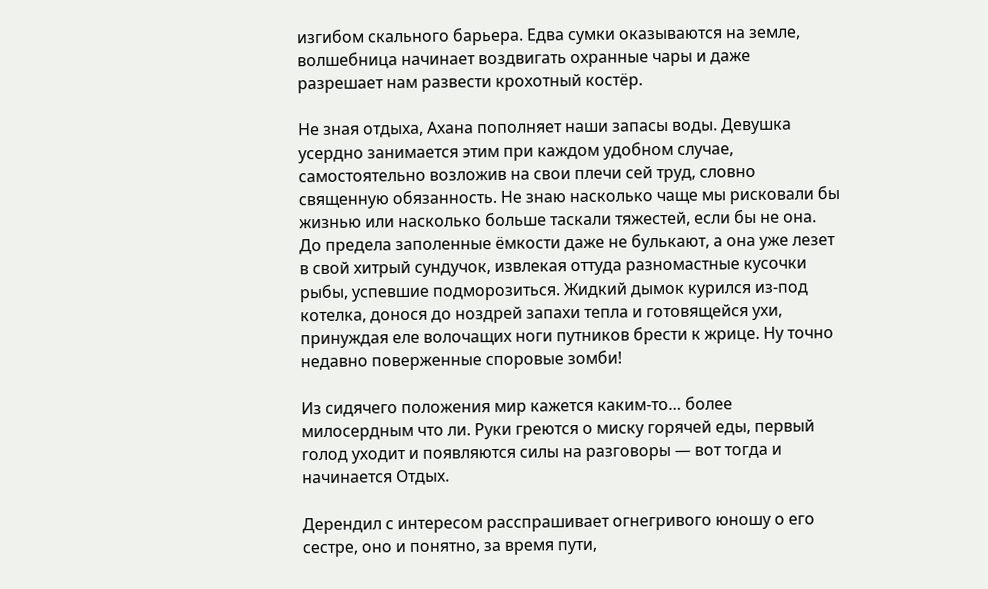изгибом скального барьера. Едва сумки оказываются на земле, волшебница начинает воздвигать охранные чары и даже разрешает нам развести крохотный костёр.

Не зная отдыха, Ахана пополняет наши запасы воды. Девушка усердно занимается этим при каждом удобном случае, самостоятельно возложив на свои плечи сей труд, словно священную обязанность. Не знаю насколько чаще мы рисковали бы жизнью или насколько больше таскали тяжестей, если бы не она. До предела заполенные ёмкости даже не булькают, а она уже лезет в свой хитрый сундучок, извлекая оттуда разномастные кусочки рыбы, успевшие подморозиться. Жидкий дымок курился из-под котелка, донося до ноздрей запахи тепла и готовящейся ухи, принуждая еле волочащих ноги путников брести к жрице. Ну точно недавно поверженные споровые зомби!

Из сидячего положения мир кажется каким-то… более милосердным что ли. Руки греются о миску горячей еды, первый голод уходит и появляются силы на разговоры — вот тогда и начинается Отдых.

Дерендил с интересом расспрашивает огнегривого юношу о его сестре, оно и понятно, за время пути,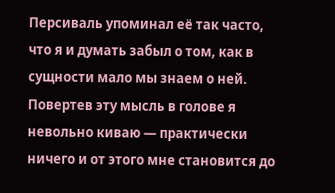Персиваль упоминал её так часто, что я и думать забыл о том, как в сущности мало мы знаем о ней. Повертев эту мысль в голове я невольно киваю — практически ничего и от этого мне становится до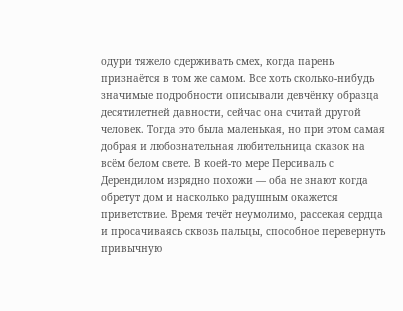одури тяжело сдерживать смех, когда парень признаётся в том же самом. Все хоть сколько-нибудь значимые подробности описывали девчёнку образца десятилетней давности, сейчас она считай другой человек. Тогда это была маленькая, но при этом самая добрая и любознательная любительница сказок на всём белом свете. В коей-то мере Персиваль с Дерендилом изрядно похожи — оба не знают когда обретут дом и насколько радушным окажется приветствие. Время течёт неумолимо, рассекая сердца и просачиваясь сквозь пальцы, способное перевернуть привычную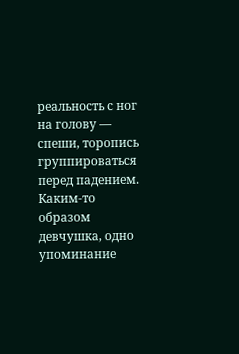реальность с ног на голову — спеши, торопись группироваться перед падением. Каким-то образом девчушка, одно упоминание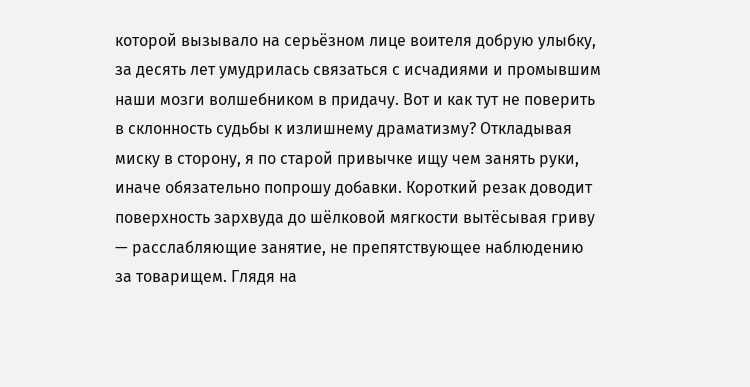которой вызывало на серьёзном лице воителя добрую улыбку, за десять лет умудрилась связаться с исчадиями и промывшим наши мозги волшебником в придачу. Вот и как тут не поверить в склонность судьбы к излишнему драматизму? Откладывая миску в сторону, я по старой привычке ищу чем занять руки, иначе обязательно попрошу добавки. Короткий резак доводит поверхность зархвуда до шёлковой мягкости вытёсывая гриву — расслабляющие занятие, не препятствующее наблюдению за товарищем. Глядя на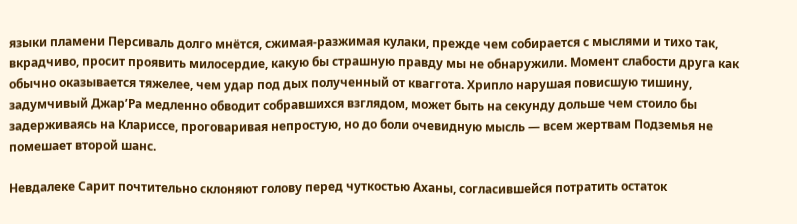языки пламени Персиваль долго мнётся, сжимая-разжимая кулаки, прежде чем собирается с мыслями и тихо так, вкрадчиво, просит проявить милосердие, какую бы страшную правду мы не обнаружили. Момент слабости друга как обычно оказывается тяжелее, чем удар под дых полученный от кваггота. Хрипло нарушая повисшую тишину, задумчивый Джар’Ра медленно обводит собравшихся взглядом, может быть на секунду дольше чем стоило бы задерживаясь на Клариссе, проговаривая непростую, но до боли очевидную мысль — всем жертвам Подземья не помешает второй шанс.

Невдалеке Сарит почтительно склоняют голову перед чуткостью Аханы, согласившейся потратить остаток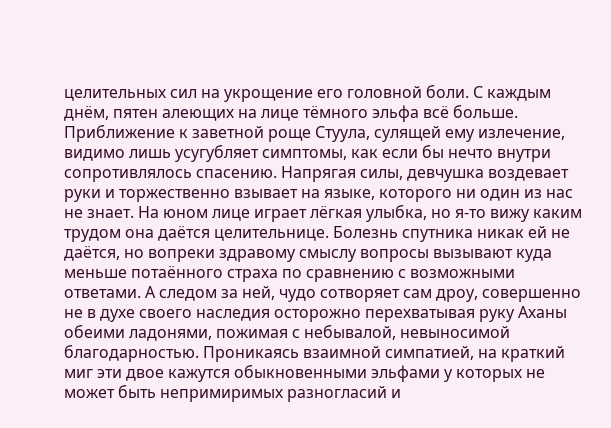целительных сил на укрощение его головной боли. С каждым днём, пятен алеющих на лице тёмного эльфа всё больше. Приближение к заветной роще Стуула, сулящей ему излечение, видимо лишь усугубляет симптомы, как если бы нечто внутри сопротивлялось спасению. Напрягая силы, девчушка воздевает руки и торжественно взывает на языке, которого ни один из нас не знает. На юном лице играет лёгкая улыбка, но я-то вижу каким трудом она даётся целительнице. Болезнь спутника никак ей не даётся, но вопреки здравому смыслу вопросы вызывают куда меньше потаённого страха по сравнению с возможными ответами. А следом за ней, чудо сотворяет сам дроу, совершенно не в духе своего наследия осторожно перехватывая руку Аханы обеими ладонями, пожимая с небывалой, невыносимой благодарностью. Проникаясь взаимной симпатией, на краткий миг эти двое кажутся обыкновенными эльфами у которых не может быть непримиримых разногласий и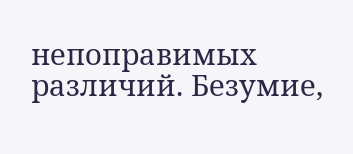непоправимых различий. Безумие,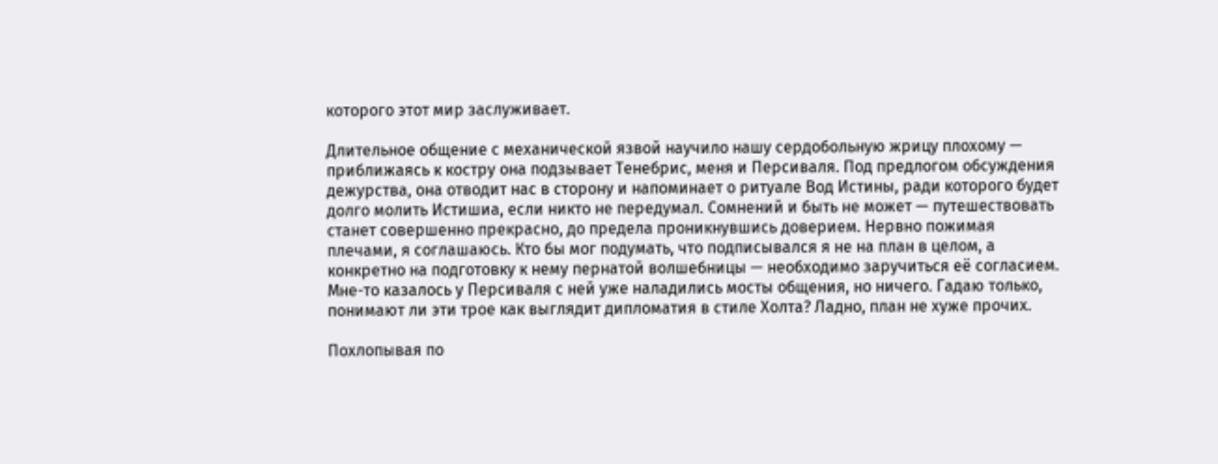которого этот мир заслуживает.

Длительное общение с механической язвой научило нашу сердобольную жрицу плохому — приближаясь к костру она подзывает Тенебрис, меня и Персиваля. Под предлогом обсуждения дежурства, она отводит нас в сторону и напоминает о ритуале Вод Истины, ради которого будет долго молить Истишиа, если никто не передумал. Сомнений и быть не может — путешествовать станет совершенно прекрасно, до предела проникнувшись доверием. Нервно пожимая плечами, я соглашаюсь. Кто бы мог подумать, что подписывался я не на план в целом, а конкретно на подготовку к нему пернатой волшебницы — необходимо заручиться её согласием. Мне-то казалось у Персиваля с ней уже наладились мосты общения, но ничего. Гадаю только, понимают ли эти трое как выглядит дипломатия в стиле Холта? Ладно, план не хуже прочих.

Похлопывая по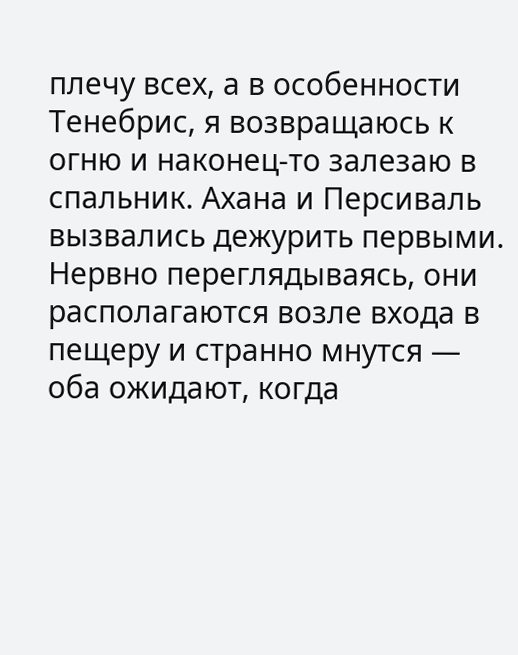плечу всех, а в особенности Тенебрис, я возвращаюсь к огню и наконец-то залезаю в спальник. Ахана и Персиваль вызвались дежурить первыми. Нервно переглядываясь, они располагаются возле входа в пещеру и странно мнутся — оба ожидают, когда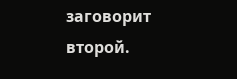заговорит второй.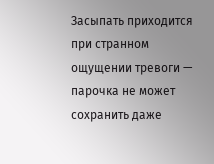Засыпать приходится при странном ощущении тревоги — парочка не может сохранить даже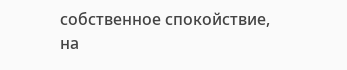собственное спокойствие, на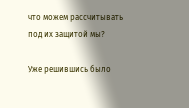что можем рассчитывать под их защитой мы?

Уже решившись было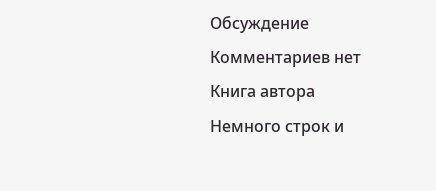Обсуждение
Комментариев нет
Книга автора
Немного строк и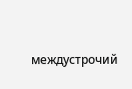междустрочий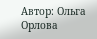Автор: Ольга Орлова